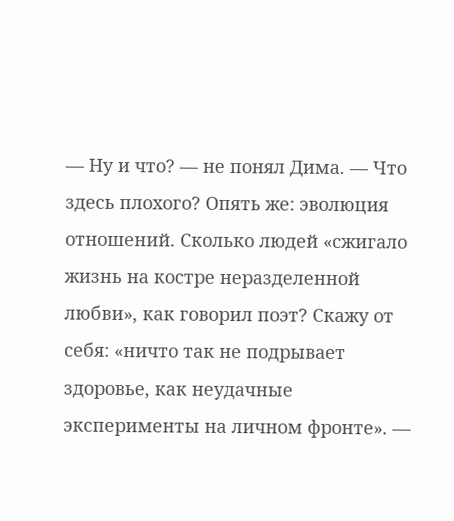— Ну и что? — не понял Дима. — Что здесь плохого? Опять же: эволюция отношений. Сколько людей «сжигало жизнь на костре неразделенной любви», как говорил поэт? Скажу от себя: «ничто так не подрывает здоровье, как неудачные эксперименты на личном фронте». —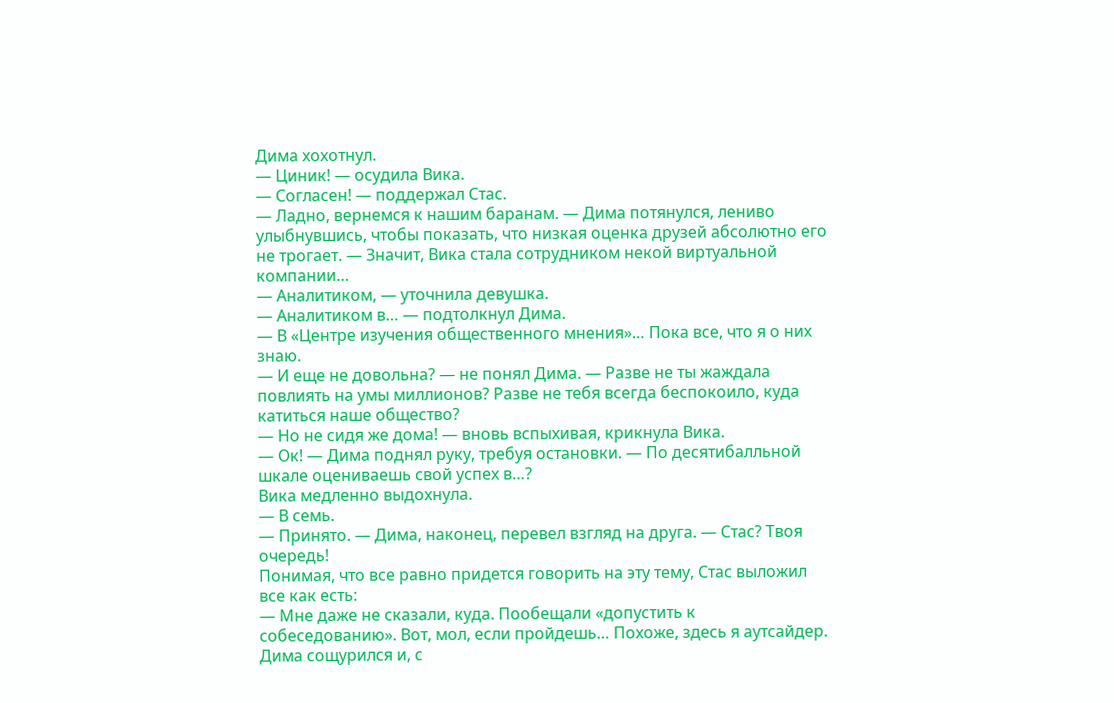Дима хохотнул.
— Циник! — осудила Вика.
— Согласен! — поддержал Стас.
— Ладно, вернемся к нашим баранам. — Дима потянулся, лениво улыбнувшись, чтобы показать, что низкая оценка друзей абсолютно его не трогает. — Значит, Вика стала сотрудником некой виртуальной компании…
— Аналитиком, — уточнила девушка.
— Аналитиком в… — подтолкнул Дима.
— В «Центре изучения общественного мнения»… Пока все, что я о них знаю.
— И еще не довольна? — не понял Дима. — Разве не ты жаждала повлиять на умы миллионов? Разве не тебя всегда беспокоило, куда катиться наше общество?
— Но не сидя же дома! — вновь вспыхивая, крикнула Вика.
— Ок! — Дима поднял руку, требуя остановки. — По десятибалльной шкале оцениваешь свой успех в…?
Вика медленно выдохнула.
— В семь.
— Принято. — Дима, наконец, перевел взгляд на друга. — Стас? Твоя очередь!
Понимая, что все равно придется говорить на эту тему, Стас выложил все как есть:
— Мне даже не сказали, куда. Пообещали «допустить к собеседованию». Вот, мол, если пройдешь… Похоже, здесь я аутсайдер.
Дима сощурился и, с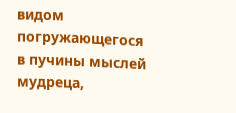видом погружающегося в пучины мыслей мудреца,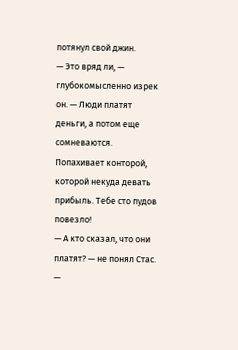потянул свой джин.
— Это вряд ли, — глубокомысленно изрек он. — Люди платят деньги, а потом еще сомневаются. Попахивает конторой, которой некуда девать прибыль. Тебе сто пудов повезло!
— А кто сказал, что они платят? — не понял Стас.
—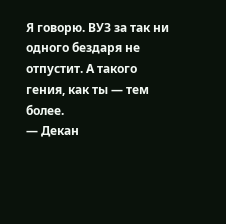Я говорю. ВУЗ за так ни одного бездаря не отпустит. А такого гения, как ты — тем более.
— Декан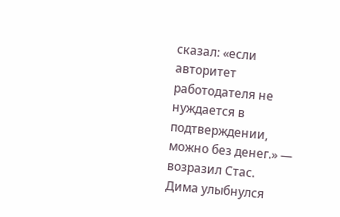сказал: «если авторитет работодателя не нуждается в подтверждении, можно без денег.» — возразил Стас.
Дима улыбнулся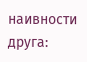наивности друга: